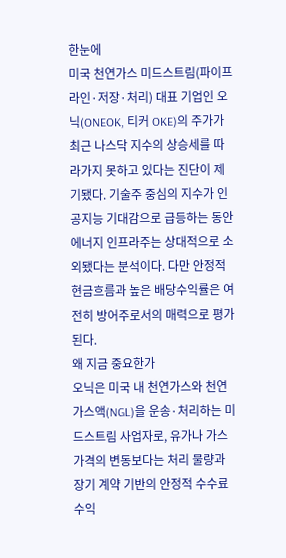한눈에
미국 천연가스 미드스트림(파이프라인·저장·처리) 대표 기업인 오닉(ONEOK, 티커 OKE)의 주가가 최근 나스닥 지수의 상승세를 따라가지 못하고 있다는 진단이 제기됐다. 기술주 중심의 지수가 인공지능 기대감으로 급등하는 동안 에너지 인프라주는 상대적으로 소외됐다는 분석이다. 다만 안정적 현금흐름과 높은 배당수익률은 여전히 방어주로서의 매력으로 평가된다.
왜 지금 중요한가
오닉은 미국 내 천연가스와 천연가스액(NGL)을 운송·처리하는 미드스트림 사업자로, 유가나 가스 가격의 변동보다는 처리 물량과 장기 계약 기반의 안정적 수수료 수익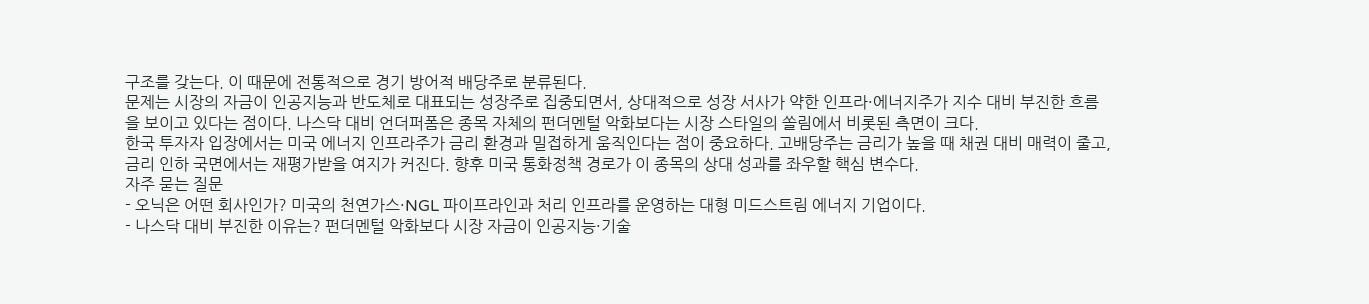구조를 갖는다. 이 때문에 전통적으로 경기 방어적 배당주로 분류된다.
문제는 시장의 자금이 인공지능과 반도체로 대표되는 성장주로 집중되면서, 상대적으로 성장 서사가 약한 인프라·에너지주가 지수 대비 부진한 흐름을 보이고 있다는 점이다. 나스닥 대비 언더퍼폼은 종목 자체의 펀더멘털 악화보다는 시장 스타일의 쏠림에서 비롯된 측면이 크다.
한국 투자자 입장에서는 미국 에너지 인프라주가 금리 환경과 밀접하게 움직인다는 점이 중요하다. 고배당주는 금리가 높을 때 채권 대비 매력이 줄고, 금리 인하 국면에서는 재평가받을 여지가 커진다. 향후 미국 통화정책 경로가 이 종목의 상대 성과를 좌우할 핵심 변수다.
자주 묻는 질문
- 오닉은 어떤 회사인가? 미국의 천연가스·NGL 파이프라인과 처리 인프라를 운영하는 대형 미드스트림 에너지 기업이다.
- 나스닥 대비 부진한 이유는? 펀더멘털 악화보다 시장 자금이 인공지능·기술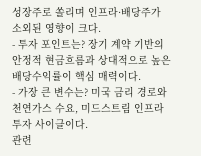성장주로 쏠리며 인프라·배당주가 소외된 영향이 크다.
- 투자 포인트는? 장기 계약 기반의 안정적 현금흐름과 상대적으로 높은 배당수익률이 핵심 매력이다.
- 가장 큰 변수는? 미국 금리 경로와 천연가스 수요, 미드스트림 인프라 투자 사이클이다.
관련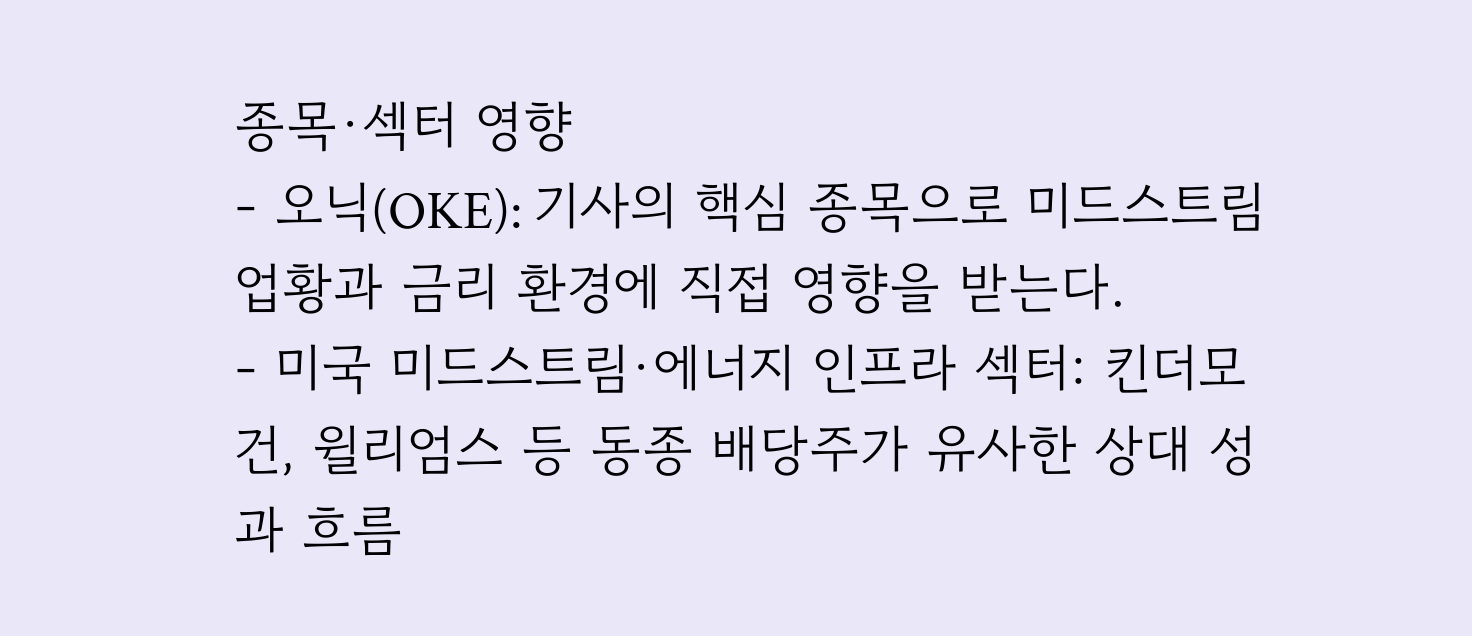종목·섹터 영향
- 오닉(OKE): 기사의 핵심 종목으로 미드스트림 업황과 금리 환경에 직접 영향을 받는다.
- 미국 미드스트림·에너지 인프라 섹터: 킨더모건, 윌리엄스 등 동종 배당주가 유사한 상대 성과 흐름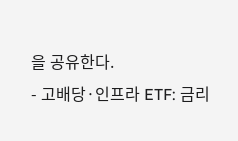을 공유한다.
- 고배당·인프라 ETF: 금리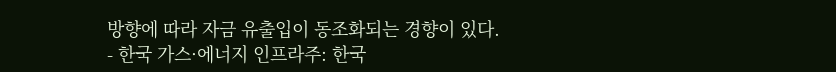방향에 따라 자금 유출입이 동조화되는 경향이 있다.
- 한국 가스·에너지 인프라주: 한국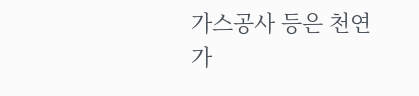가스공사 등은 천연가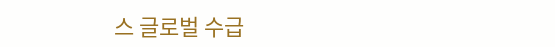스 글로벌 수급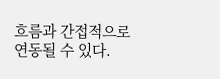흐름과 간접적으로 연동될 수 있다.